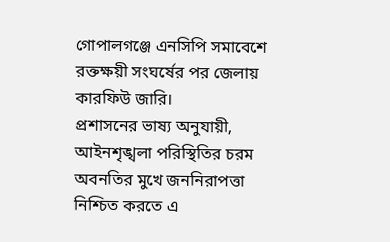গোপালগঞ্জে এনসিপি সমাবেশে রক্তক্ষয়ী সংঘর্ষের পর জেলায় কারফিউ জারি।
প্রশাসনের ভাষ্য অনুযায়ী, আইনশৃঙ্খলা পরিস্থিতির চরম অবনতির মুখে জননিরাপত্তা নিশ্চিত করতে এ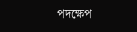পদক্ষেপ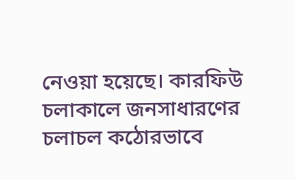নেওয়া হয়েছে। কারফিউ চলাকালে জনসাধারণের চলাচল কঠোরভাবে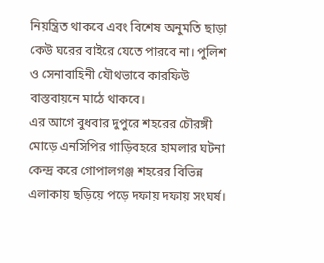নিয়ন্ত্রিত থাকবে এবং বিশেষ অনুমতি ছাড়া কেউ ঘরের বাইরে যেতে পারবে না। পুলিশ ও সেনাবাহিনী যৌথভাবে কারফিউ বাস্তবায়নে মাঠে থাকবে।
এর আগে বুধবার দুপুরে শহরের চৌরঙ্গী মোড়ে এনসিপির গাড়িবহরে হামলার ঘটনা কেন্দ্র করে গোপালগঞ্জ শহরের বিভিন্ন এলাকায় ছড়িয়ে পড়ে দফায় দফায় সংঘর্ষ।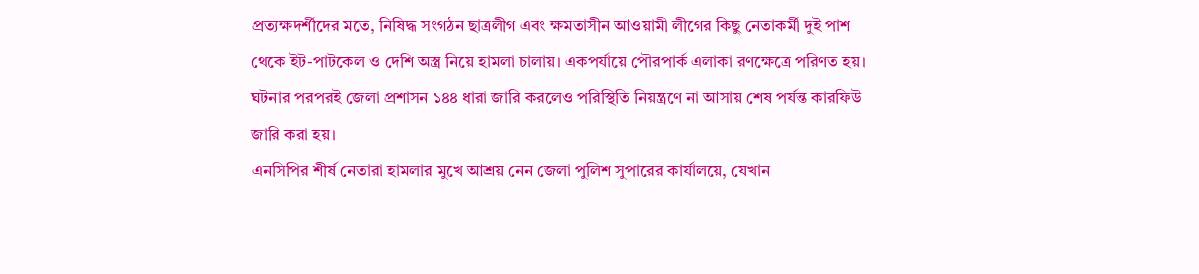প্রত্যক্ষদর্শীদের মতে, নিষিদ্ধ সংগঠন ছাত্রলীগ এবং ক্ষমতাসীন আওয়ামী লীগের কিছু নেতাকর্মী দুই পাশ থেকে ইট-পাটকেল ও দেশি অস্ত্র নিয়ে হামলা চালায়। একপর্যায়ে পৌরপার্ক এলাকা রণক্ষেত্রে পরিণত হয়।
ঘটনার পরপরই জেলা প্রশাসন ১৪৪ ধারা জারি করলেও পরিস্থিতি নিয়ন্ত্রণে না আসায় শেষ পর্যন্ত কারফিউ জারি করা হয়।
এনসিপির শীর্ষ নেতারা হামলার মুখে আশ্রয় নেন জেলা পুলিশ সুপারের কার্যালয়ে, যেখান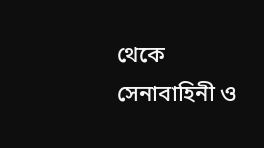থেকে সেনাবাহিনী ও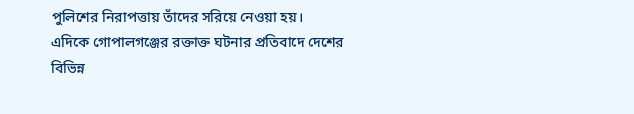পুলিশের নিরাপত্তায় তাঁদের সরিয়ে নেওয়া হয়।
এদিকে গোপালগঞ্জের রক্তাক্ত ঘটনার প্রতিবাদে দেশের বিভিন্ন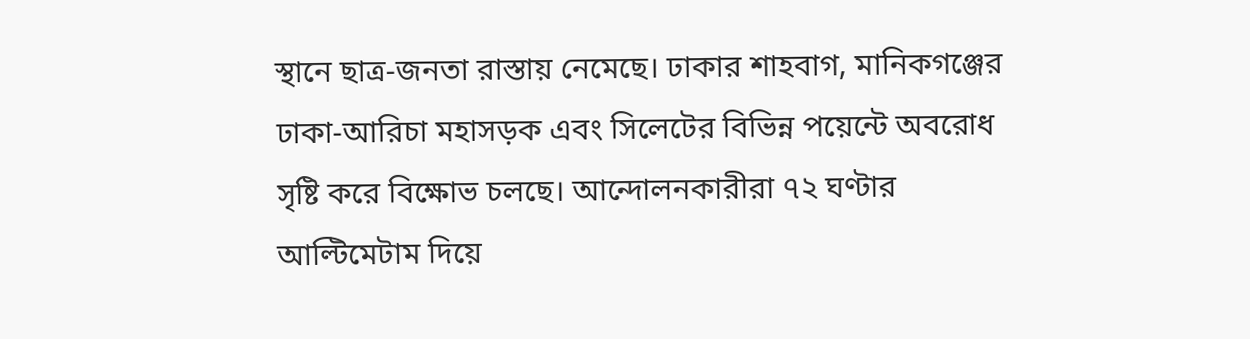স্থানে ছাত্র-জনতা রাস্তায় নেমেছে। ঢাকার শাহবাগ, মানিকগঞ্জের ঢাকা-আরিচা মহাসড়ক এবং সিলেটের বিভিন্ন পয়েন্টে অবরোধ সৃষ্টি করে বিক্ষোভ চলছে। আন্দোলনকারীরা ৭২ ঘণ্টার আল্টিমেটাম দিয়ে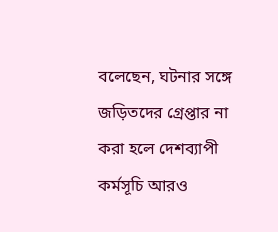বলেছেন, ঘটনার সঙ্গে জড়িতদের গ্রেপ্তার না করা হলে দেশব্যাপী কর্মসূচি আরও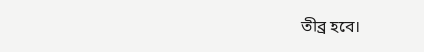তীব্র হবে।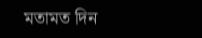মতামত দিন